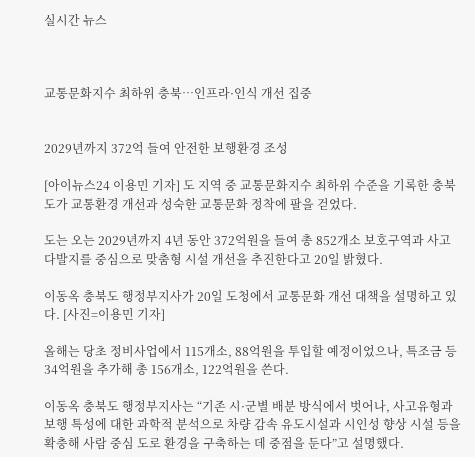실시간 뉴스



교통문화지수 최하위 충북…인프라·인식 개선 집중


2029년까지 372억 들여 안전한 보행환경 조성

[아이뉴스24 이용민 기자] 도 지역 중 교통문화지수 최하위 수준을 기록한 충북도가 교통환경 개선과 성숙한 교통문화 정착에 팔을 걷었다.

도는 오는 2029년까지 4년 동안 372억원을 들여 총 852개소 보호구역과 사고다발지를 중심으로 맞춤형 시설 개선을 추진한다고 20일 밝혔다.

이동옥 충북도 행정부지사가 20일 도청에서 교통문화 개선 대책을 설명하고 있다. [사진=이용민 기자]

올해는 당초 정비사업에서 115개소, 88억원을 투입할 예정이었으나, 특조금 등 34억원을 추가해 총 156개소, 122억원을 쓴다.

이동옥 충북도 행정부지사는 “기존 시·군별 배분 방식에서 벗어나, 사고유형과 보행 특성에 대한 과학적 분석으로 차량 감속 유도시설과 시인성 향상 시설 등을 확충해 사람 중심 도로 환경을 구축하는 데 중점을 둔다”고 설명했다.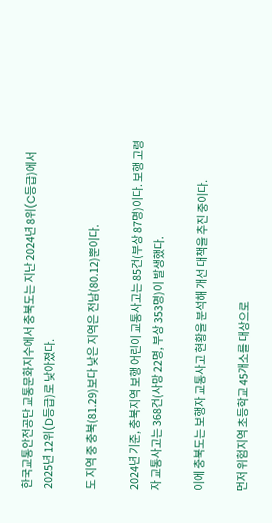한국교통안전공단 교통문화지수에서 충북도는 지난 2024년 8위(C등급)에서 2025년 12위(D등급)로 낮아졌다.

도 지역 중 충북(81.29)보다 낮은 지역은 전남(80.12)뿐이다.

2024년 기준, 충북지역 보행 어린이 교통사고는 85건(부상 87명)이다. 보행 고령자 교통사고는 368건(사망 22명, 부상 353명)이 발생했다.

이에 충북도는 보행자 교통사고 현황을 분석해 개선 대책을 추진 중이다.

먼저 위험지역 초등학교 45개소를 대상으로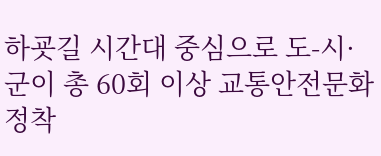하굣길 시간대 중심으로 도-시·군이 총 60회 이상 교통안전문화 정착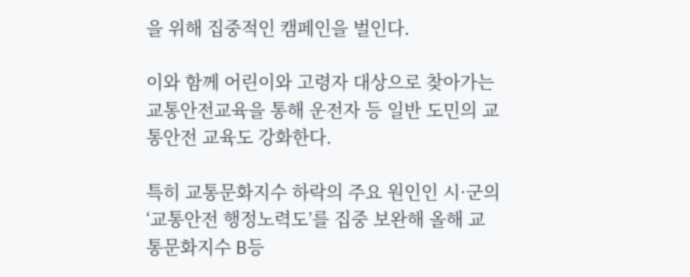을 위해 집중적인 캠페인을 벌인다.

이와 함께 어린이와 고령자 대상으로 찾아가는 교통안전교육을 통해 운전자 등 일반 도민의 교통안전 교육도 강화한다.

특히 교통문화지수 하락의 주요 원인인 시·군의 ‘교통안전 행정노력도’를 집중 보완해 올해 교통문화지수 B등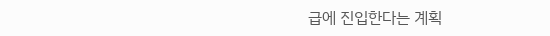급에 진입한다는 계획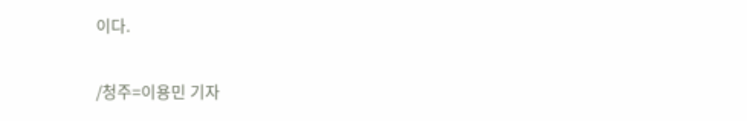이다.

/청주=이용민 기자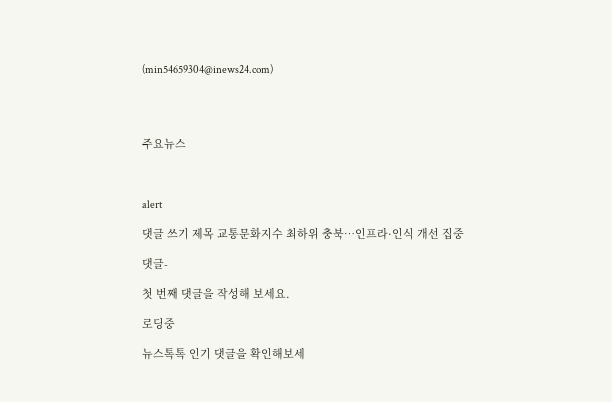(min54659304@inews24.com)




주요뉴스



alert

댓글 쓰기 제목 교통문화지수 최하위 충북…인프라·인식 개선 집중

댓글-

첫 번째 댓글을 작성해 보세요.

로딩중

뉴스톡톡 인기 댓글을 확인해보세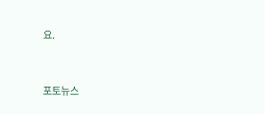요.



포토뉴스